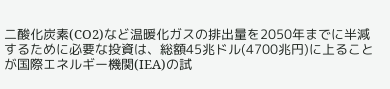二酸化炭素(CO2)など温暖化ガスの排出量を2050年までに半減するために必要な投資は、総額45兆ドル(4700兆円)に上ることが国際エネルギー機関(IEA)の試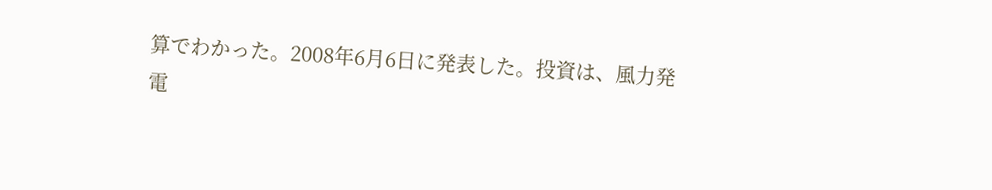算でわかった。2008年6月6日に発表した。投資は、風力発電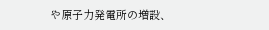や原子力発電所の増設、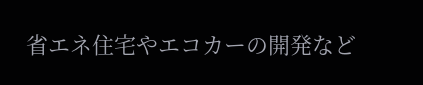省エネ住宅やエコカーの開発など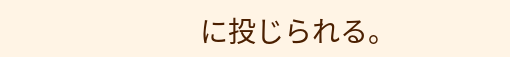に投じられる。